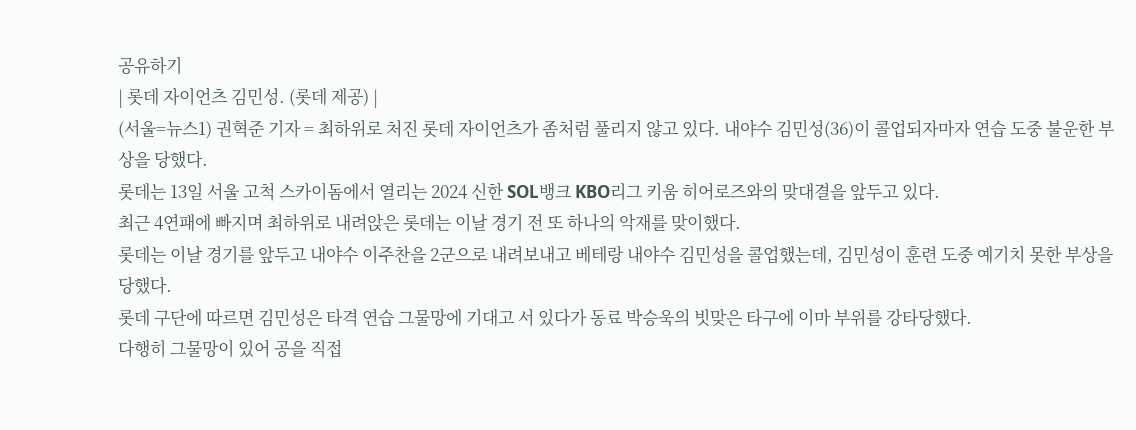공유하기
| 롯데 자이언츠 김민성. (롯데 제공) |
(서울=뉴스1) 권혁준 기자 = 최하위로 처진 롯데 자이언츠가 좀처럼 풀리지 않고 있다. 내야수 김민성(36)이 콜업되자마자 연습 도중 불운한 부상을 당했다.
롯데는 13일 서울 고척 스카이돔에서 열리는 2024 신한 SOL뱅크 KBO리그 키움 히어로즈와의 맞대결을 앞두고 있다.
최근 4연패에 빠지며 최하위로 내려앉은 롯데는 이날 경기 전 또 하나의 악재를 맞이했다.
롯데는 이날 경기를 앞두고 내야수 이주찬을 2군으로 내려보내고 베테랑 내야수 김민성을 콜업했는데, 김민성이 훈련 도중 예기치 못한 부상을 당했다.
롯데 구단에 따르면 김민성은 타격 연습 그물망에 기대고 서 있다가 동료 박승욱의 빗맞은 타구에 이마 부위를 강타당했다.
다행히 그물망이 있어 공을 직접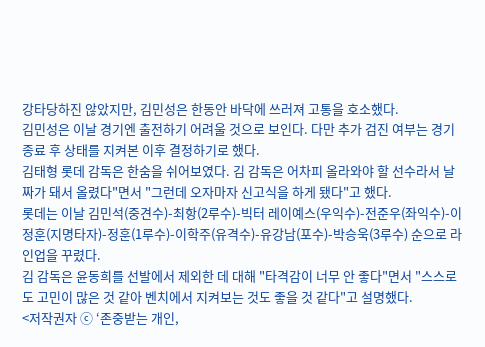강타당하진 않았지만, 김민성은 한동안 바닥에 쓰러져 고통을 호소했다.
김민성은 이날 경기엔 출전하기 어려울 것으로 보인다. 다만 추가 검진 여부는 경기 종료 후 상태를 지켜본 이후 결정하기로 했다.
김태형 롯데 감독은 한숨을 쉬어보였다. 김 감독은 어차피 올라와야 할 선수라서 날짜가 돼서 올렸다"면서 "그런데 오자마자 신고식을 하게 됐다"고 했다.
롯데는 이날 김민석(중견수)-최항(2루수)-빅터 레이예스(우익수)-전준우(좌익수)-이정훈(지명타자)-정훈(1루수)-이학주(유격수)-유강남(포수)-박승욱(3루수) 순으로 라인업을 꾸렸다.
김 감독은 윤동희를 선발에서 제외한 데 대해 "타격감이 너무 안 좋다"면서 "스스로도 고민이 많은 것 같아 벤치에서 지켜보는 것도 좋을 것 같다"고 설명했다.
<저작권자 ⓒ ‘존중받는 개인,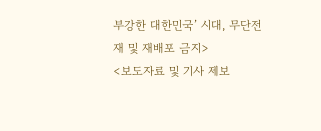부강한 대한민국’ 시대, 무단전재 및 재배포 금지>
<보도자료 및 기사 제보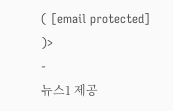( [email protected] )>
-
뉴스1 제공